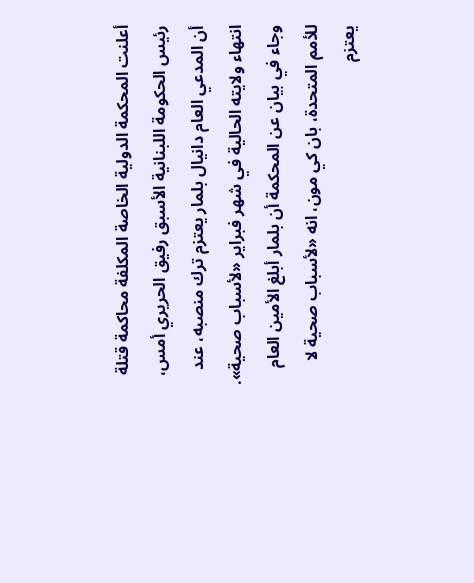أعلنت المحكمة الدولية الخاصة المكلفة محاكمة قتلة رئيس الحكومة اللبنانية الأسبق رفيق الحريري أمس، أن المدعي العام دانيال بلمار يعتزم ترك منصبه، عند انتهاء ولايته الحالية في شهر فبراير «لأسباب صحية».
وجاء في بيان عن المحكمة أن بلمار أبلغ الأمين العام للأمم المتحدة، بان كي مون، انه «لأسباب صحية لا يعتزم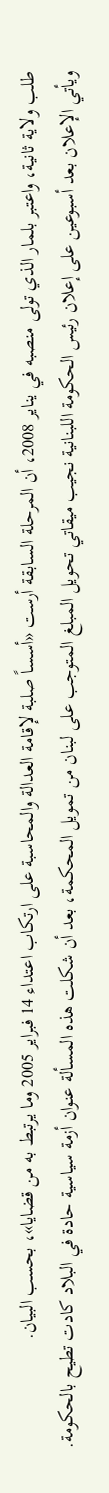طلب ولاية ثانية، واعتبر بلمار الذي تولى منصبه في يناير 2008، أن المرحلة السابقة أرست «أسساً صلبة لإقامة العدالة والمحاسبة على ارتكاب اعتداء 14 فبراير 2005 وما يرتبط به من قضايا»، بحسب البيان.
ويأتي الإعلان بعد أسبوعين على إعلان رئيس الحكومة اللبنانية نجيب ميقاتي تحويل المبلغ المتوجب على لبنان من تمويل المحكمة، بعد أن شكلت هذه المسألة عنوان أزمة سياسية حادة في البلاد كادت تطيح بالحكومة.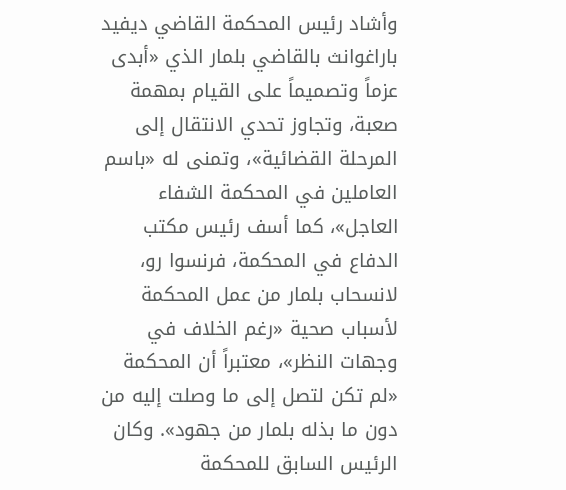وأشاد رئيس المحكمة القاضي ديفيد باراغوانث بالقاضي بلمار الذي «أبدى عزماً وتصميماً على القيام بمهمة صعبة، وتجاوز تحدي الانتقال إلى المرحلة القضائية»، وتمنى له «باسم العاملين في المحكمة الشفاء العاجل»، كما أسف رئيس مكتب الدفاع في المحكمة، فرنسوا رو، لانسحاب بلمار من عمل المحكمة لأسباب صحية «رغم الخلاف في وجهات النظر»، معتبراً أن المحكمة «لم تكن لتصل إلى ما وصلت إليه من دون ما بذله بلمار من جهود». وكان الرئيس السابق للمحكمة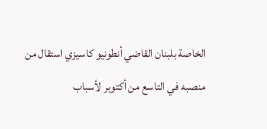الخاصة بلبنان القاضي أنطونيو كاسيزي استقال من منصبه في التاسع من أكتوبر لأسباب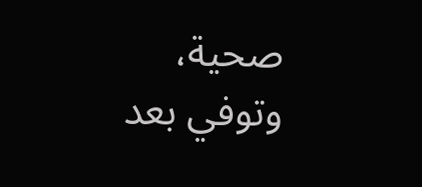صحية، وتوفي بعد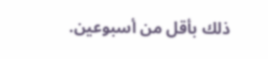ذلك بأقل من أسبوعين.